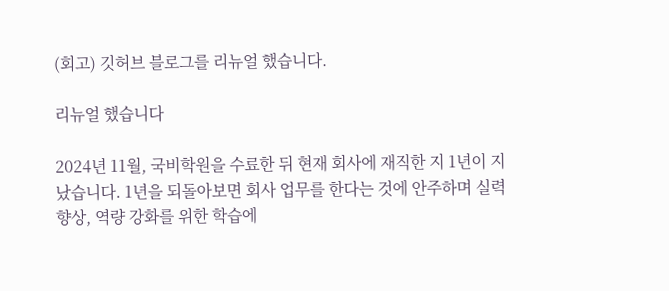(회고) 깃허브 블로그를 리뉴얼 했습니다.

리뉴얼 했습니다

2024년 11월, 국비학원을 수료한 뒤 현재 회사에 재직한 지 1년이 지났습니다. 1년을 되돌아보면 회사 업무를 한다는 것에 안주하며 실력 향상, 역량 강화를 위한 학습에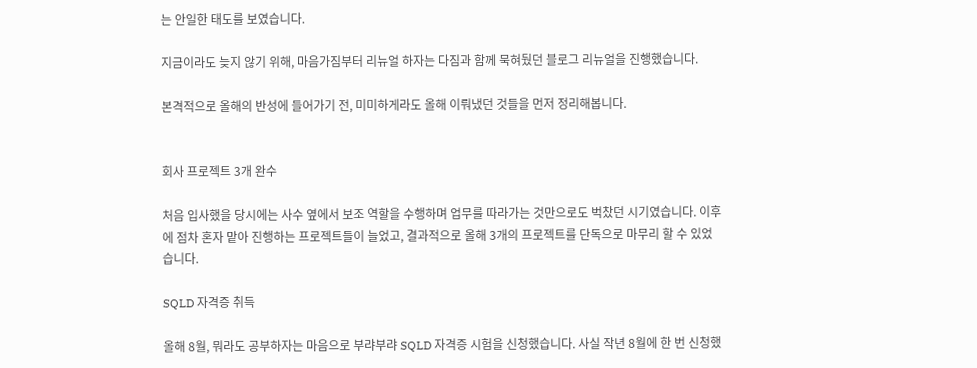는 안일한 태도를 보였습니다.

지금이라도 늦지 않기 위해, 마음가짐부터 리뉴얼 하자는 다짐과 함께 묵혀뒀던 블로그 리뉴얼을 진행했습니다.

본격적으로 올해의 반성에 들어가기 전, 미미하게라도 올해 이뤄냈던 것들을 먼저 정리해봅니다.


회사 프로젝트 3개 완수

처음 입사했을 당시에는 사수 옆에서 보조 역할을 수행하며 업무를 따라가는 것만으로도 벅찼던 시기였습니다. 이후에 점차 혼자 맡아 진행하는 프로젝트들이 늘었고, 결과적으로 올해 3개의 프로젝트를 단독으로 마무리 할 수 있었습니다.

SQLD 자격증 취득

올해 8월, 뭐라도 공부하자는 마음으로 부랴부랴 SQLD 자격증 시험을 신청했습니다. 사실 작년 8월에 한 번 신청했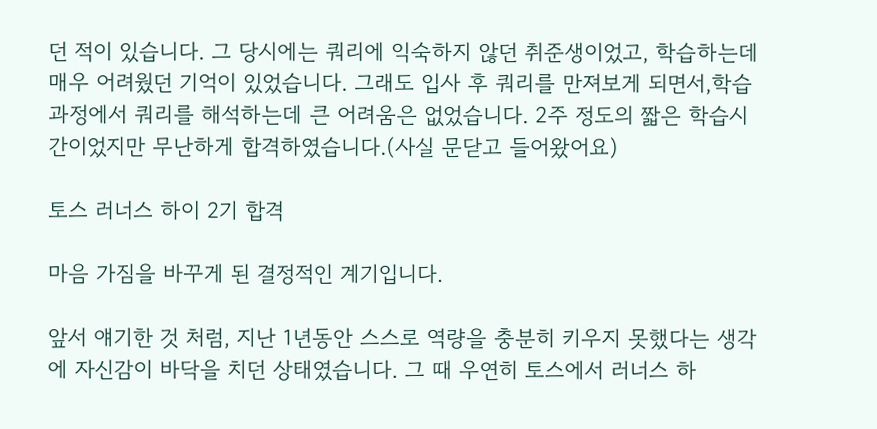던 적이 있습니다. 그 당시에는 쿼리에 익숙하지 않던 취준생이었고, 학습하는데 매우 어려웠던 기억이 있었습니다. 그래도 입사 후 쿼리를 만져보게 되면서,학습 과정에서 쿼리를 해석하는데 큰 어려움은 없었습니다. 2주 정도의 짧은 학습시간이었지만 무난하게 합격하였습니다.(사실 문닫고 들어왔어요)

토스 러너스 하이 2기 합격

마음 가짐을 바꾸게 된 결정적인 계기입니다.

앞서 얘기한 것 처럼, 지난 1년동안 스스로 역량을 충분히 키우지 못했다는 생각에 자신감이 바닥을 치던 상태였습니다. 그 때 우연히 토스에서 러너스 하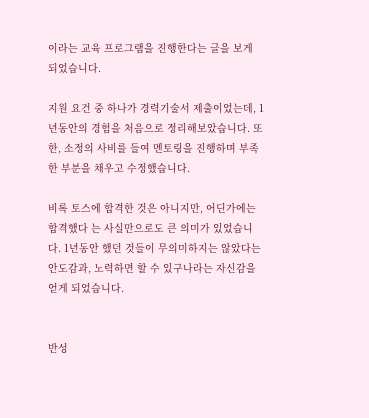이라는 교육 프로그램을 진행한다는 글을 보게 되었습니다.

지원 요건 중 하나가 경력기술서 제출이었는데, 1년동안의 경험을 처음으로 정리해보았습니다. 또한, 소정의 사비를 들여 멘토링을 진행하며 부족한 부분을 채우고 수정했습니다.

비록 토스에 합격한 것은 아니지만, 어딘가에는 합격했다 는 사실만으로도 큰 의미가 있었습니다. 1년동안 했던 것들이 무의미하지는 않았다는 안도감과, 노력하면 할 수 있구나라는 자신감을 얻게 되었습니다.


반성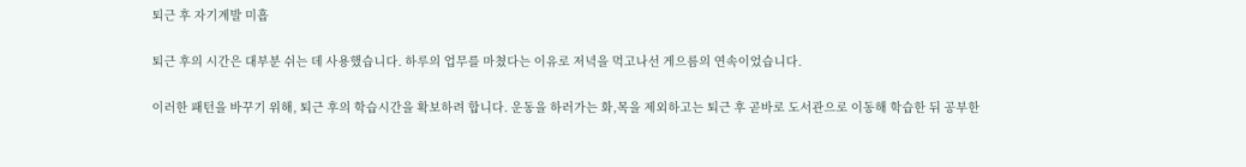퇴근 후 자기계발 미흡

퇴근 후의 시간은 대부분 쉬는 데 사용했습니다. 하루의 업무를 마쳤다는 이유로 저녁을 먹고나선 게으름의 연속이었습니다.

이러한 패턴을 바꾸기 위해, 퇴근 후의 학습시간을 확보하려 합니다. 운동을 하러가는 화,목을 제외하고는 퇴근 후 곧바로 도서관으로 이동해 학습한 뒤 공부한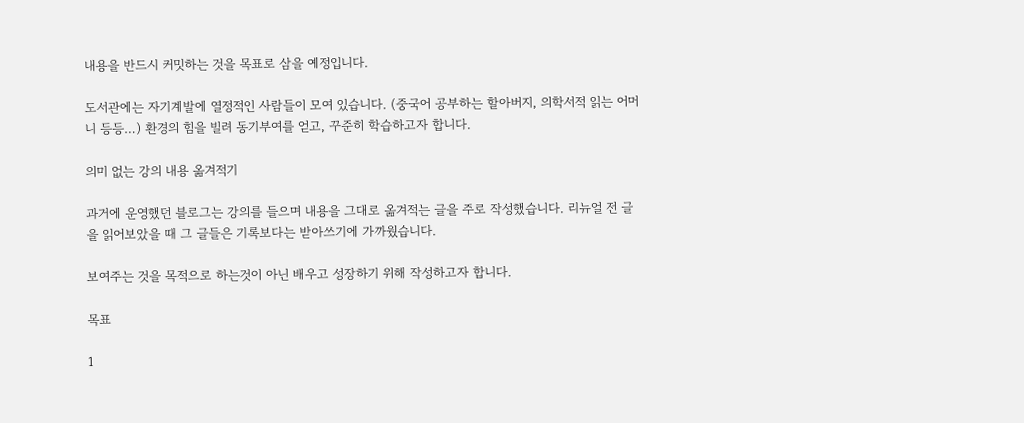내용을 반드시 커밋하는 것을 목표로 삼을 예정입니다.

도서관에는 자기계발에 열정적인 사람들이 모여 있습니다. (중국어 공부하는 할아버지, 의학서적 읽는 어머니 등등…) 환경의 힘을 빌려 동기부여를 얻고, 꾸준히 학습하고자 합니다.

의미 없는 강의 내용 옮겨적기

과거에 운영했던 블로그는 강의를 들으며 내용을 그대로 옮겨적는 글을 주로 작성했습니다. 리뉴얼 전 글을 읽어보았을 때 그 글들은 기록보다는 받아쓰기에 가까웠습니다.

보여주는 것을 목적으로 하는것이 아닌 배우고 성장하기 위해 작성하고자 합니다.

목표

1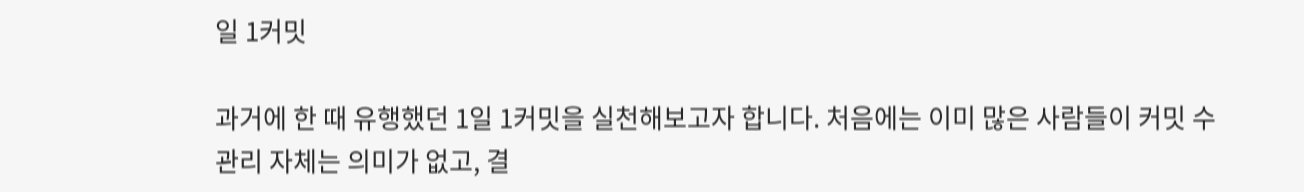일 1커밋

과거에 한 때 유행했던 1일 1커밋을 실천해보고자 합니다. 처음에는 이미 많은 사람들이 커밋 수 관리 자체는 의미가 없고, 결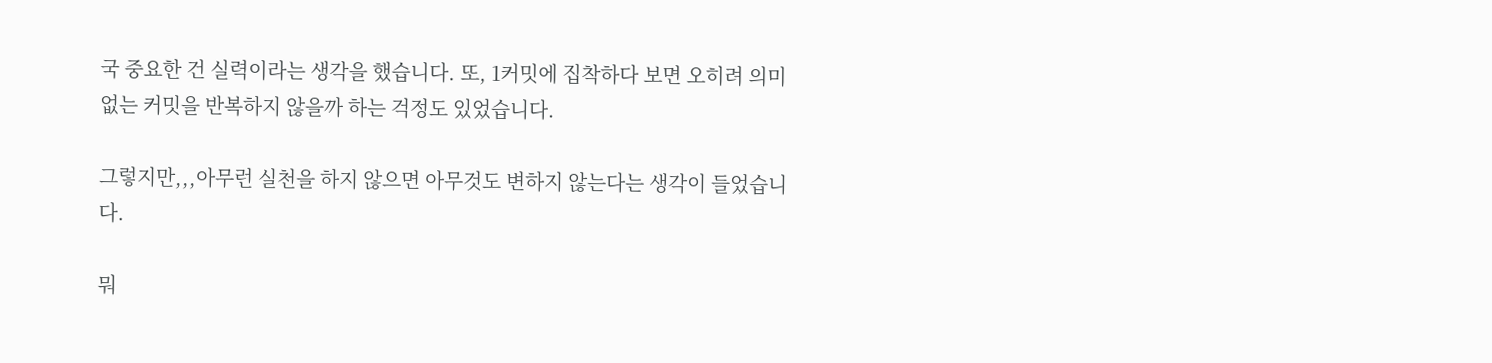국 중요한 건 실력이라는 생각을 했습니다. 또, 1커밋에 집착하다 보면 오히려 의미 없는 커밋을 반복하지 않을까 하는 걱정도 있었습니다.

그렇지만,,,아무런 실천을 하지 않으면 아무것도 변하지 않는다는 생각이 들었습니다.

뭐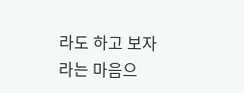라도 하고 보자 라는 마음으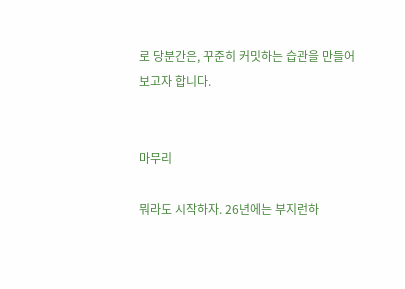로 당분간은, 꾸준히 커밋하는 습관을 만들어 보고자 합니다.


마무리

뭐라도 시작하자. 26년에는 부지런하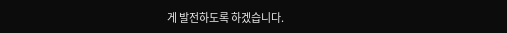게 발전하도록 하겠습니다.